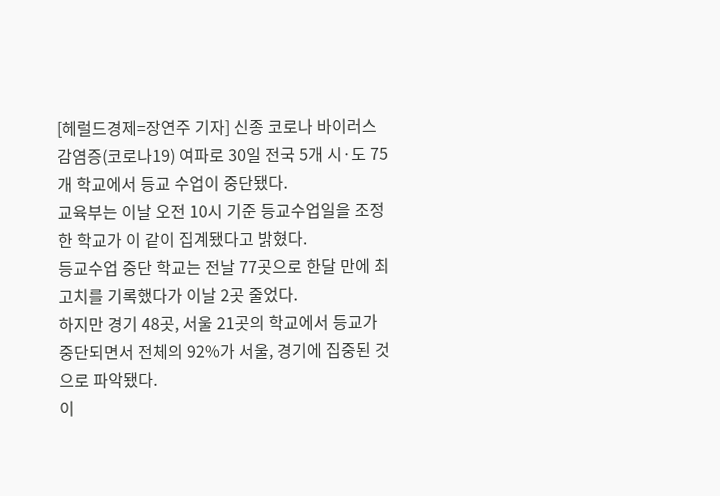[헤럴드경제=장연주 기자] 신종 코로나 바이러스 감염증(코로나19) 여파로 30일 전국 5개 시·도 75개 학교에서 등교 수업이 중단됐다.
교육부는 이날 오전 10시 기준 등교수업일을 조정한 학교가 이 같이 집계됐다고 밝혔다.
등교수업 중단 학교는 전날 77곳으로 한달 만에 최고치를 기록했다가 이날 2곳 줄었다.
하지만 경기 48곳, 서울 21곳의 학교에서 등교가 중단되면서 전체의 92%가 서울, 경기에 집중된 것으로 파악됐다.
이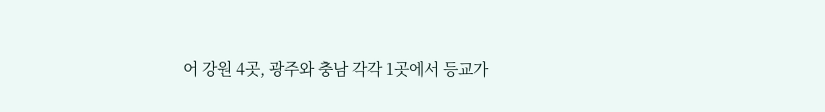어 강원 4곳, 광주와 충남 각각 1곳에서 등교가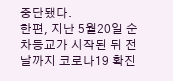중단됐다.
한편, 지난 5월20일 순차등교가 시작된 뒤 전날까지 코로나19 확진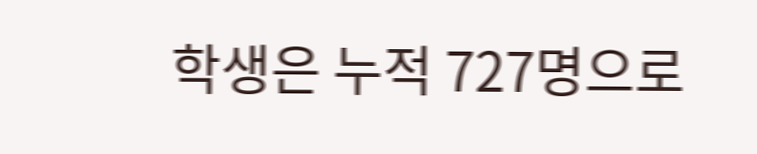학생은 누적 727명으로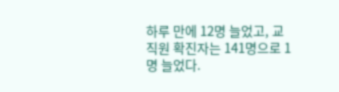하루 만에 12명 늘었고, 교직원 확진자는 141명으로 1명 늘었다.